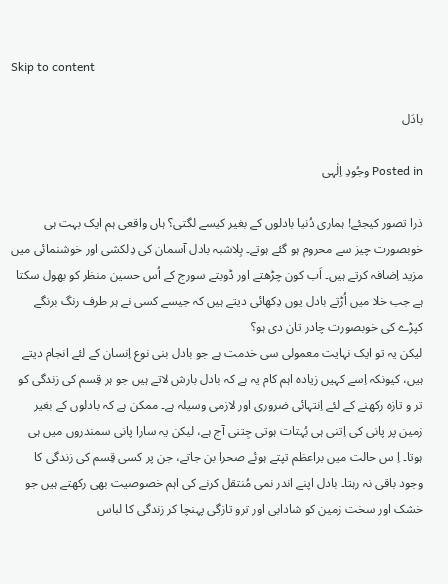Skip to content

بادَل

Posted in وجُودِ اِلٰہی

ذرا تصور کیجئے! ہماری دُنیا بادلوں کے بغیر کیسے لگتی؟ ہاں واقعی ہم ایک بہت ہی خوبصورت چیز سے محروم ہو گئے ہوتے۔ بِلاشبہ بادل آسمان کی دِلکشی اور خوشنمائی میں مزید اِضافہ کرتے ہیں۔ اَب کون چڑھتے اور ڈوبتے سورج کے اُس حسین منظر کو بھول سکتا ہے جب خلا میں اُڑتے بادل یوں دِکھائی دیتے ہیں کہ جیسے کسی نے ہر طرف رنگ برنگے کپڑے کی خوبصورت چادر تان دی ہو؟
لیکن یہ تو ایک نہایت معمولی سی خدمت ہے جو بادل بنی نوع اِنسان کے لئے انجام دیتے ہیں، کیونکہ اِسے کہیں زیادہ اہم کام یہ ہے کہ بادل بارش لاتے ہیں جو ہر قِسم کی زندگی کو تر و تازہ رکھنے کے لئے اِنتہائی ضروری اور لازمی وسیلہ ہے۔ ممکن ہے کہ بادلوں کے بغیر زمین پر پانی کی اِتنی ہی بُہتات ہوتی جِتنی آج ہے، لیکن یہ سارا پانی سمندروں میں ہی ہوتا۔ اِ س حالت میں براعظم تپتے ہوئے صحرا بن جاتے، جن پر کسی قِسم کی زندگی کا وجود باقی نہ رہتا۔ بادل اپنے اندر نمی مُنتقل کرنے کی اہم خصوصیت بھی رکھتے ہیں جو خشک اور سخت زمین کو شادابی اور ترو تازگی پہنچا کر زندگی کا لباس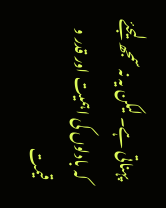پہناتی ہے۔ لیکن یہ نہ سمجھ لیجئے کہ بادلوں کی اہمیت اور قدر و قیمت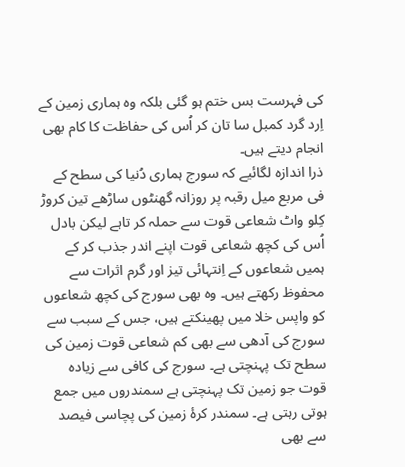کی فہرست بس ختم ہو گئی بلکہ وہ ہماری زمین کے اِرد گرد کمبل سا تان کر اُس کی حفاظت کا کام بھی انجام دیتے ہیں۔
ذرا اندازہ لگائیے کہ سورج ہماری دُنیا کی سطح کے فی مربع میل رقبہ پر روزانہ گھنٹوں ساڑھے تین کروڑ کِلو واٹ شعاعی قوت سے حملہ کر تاہے لیکن بادل اُس کی کچھ شعاعی قوت اپنے اندر جذب کر کے ہمیں شعاعوں کے اِنتہائی تیز اور گرم اثرات سے محفوظ رکھتے ہیں۔ وہ بھی سورج کی کچھ شعاعوں کو واپس خلا میں پھینکتے ہیں، جس کے سبب سے سورج کی آدھی سے بھی کم شعاعی قوت زمین کی سطح تک پہنچتی ہے۔ سورج کی کافی سے زیادہ قوت جو زمین تک پہنچتی ہے سمندروں میں جمع ہوتی رہتی ہے۔ سمندر کرۂ زمین کی پچاسی فیصد سے بھی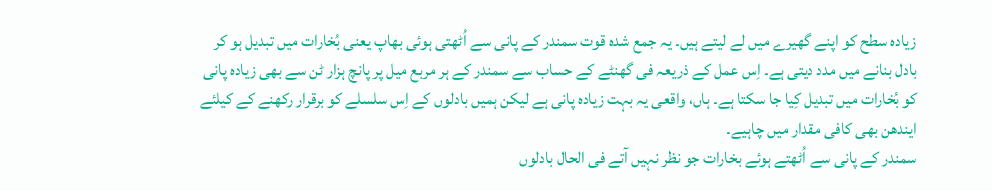زیادہ سطح کو اپنے گھیرے میں لے لیتے ہیں۔ یہ جمع شدہ قوت سمندر کے پانی سے اُٹھتی ہوئی بھاپ یعنی بُخارات میں تبدیل ہو کر بادل بنانے میں مدد دیتی ہے۔ اِس عمل کے ذریعہ فی گھنٹے کے حساب سے سمندر کے ہر مربع میل پر پانچ ہزار ٹن سے بھی زیادہ پانی کو بُخارات میں تبدیل کِیا جا سکتا ہے۔ ہاں، واقعی یہ بہت زیادہ پانی ہے لیکن ہمیں بادلوں کے اِس سلسلے کو برقرار رکھنے کے کیلئے ایندھن بھی کافی مقدار میں چاہیے۔
سمندر کے پانی سے اُٹھتے ہوئے بخارات جو نظر نہیں آتے فی الحال بادلوں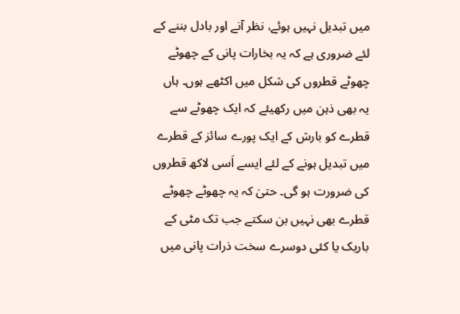میں تبدیل نہیں ہوئے، نظر آنے اور بادل بننے کے لئے ضروری ہے کہ یہ بخارات پانی کے چھوٹے چھوٹے قطروں کی شکل میں اکٹھے ہوں۔ ہاں یہ بھی ذہن میں رکھیئے کہ ایک چھوٹے سے قطرے کو بارش کے ایک پورے سائز کے قطرے میں تبدیل ہونے کے لئے ایسے اَسی لاکھ قطروں کی ضرورت ہو گی۔ حتیٰ کہ یہ چھوٹے چھوٹے قطرے بھی نہیں بن سکتے جب تک مٹی کے باریک یا کئی دوسرے سخت ذرات پانی میں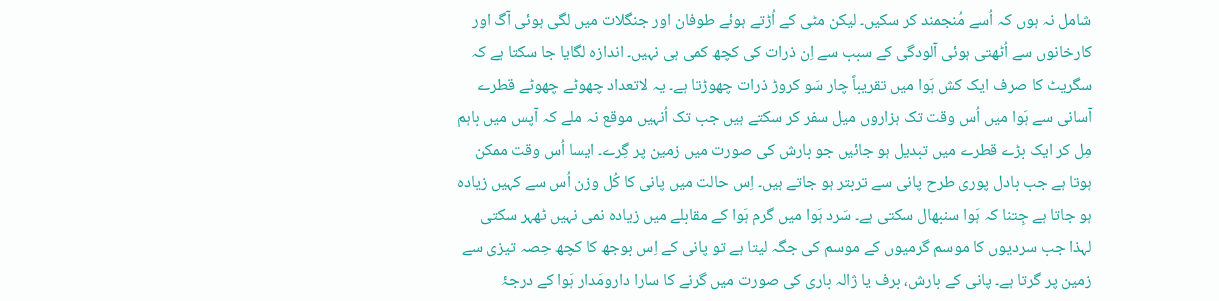شامل نہ ہوں کہ اُسے مُنجمند کر سکیں۔ لیکن مٹی کے اُڑتے ہوئے طوفان اور جنگلات میں لگی ہوئی آگ اور کارخانوں سے اُٹھتی ہوئی آلودگی کے سبب سے اِن ذرات کی کچھ کمی ہی نہیں۔ اندازہ لگایا جا سکتا ہے کہ سگریٹ کا صرف ایک کش ہَوا میں تقریباً چار سَو کروڑ ذرات چھوڑتا ہے۔ یہ لاتعداد چھوٹے چھوٹے قطرے آسانی سے ہَوا میں اُس وقت تک ہزاروں میل سفر کر سکتے ہیں جب تک اُنہیں موقع نہ ملے کہ آپس میں باہم مِل کر ایک بڑے قطرے میں تبدیل ہو جائیں جو بارش کی صورت میں زمین پر گِرے۔ ایسا اُس وقت ممکن ہوتا ہے جب بادل پوری طرح پانی سے تربتر ہو جاتے ہیں۔ اِس حالت میں پانی کا کُل وزن اُس سے کہیں زیادہ ہو جاتا ہے جِتنا کہ ہَوا سنبھال سکتی ہے۔ سَرد ہَوا میں گرم ہَوا کے مقابلے میں زیادہ نمی نہیں ٹھہر سکتی لہذا جب سردیوں کا موسم گرمیوں کے موسم کی جگہ لیتا ہے تو پانی کے اِس بوجھ کا کچھ حِصہ تیزی سے زمین پر گرتا ہے۔ پانی کے بارش، برف یا ژالہ باری کی صورت میں گرنے کا سارا دارومَدار ہَوا کے درجۂ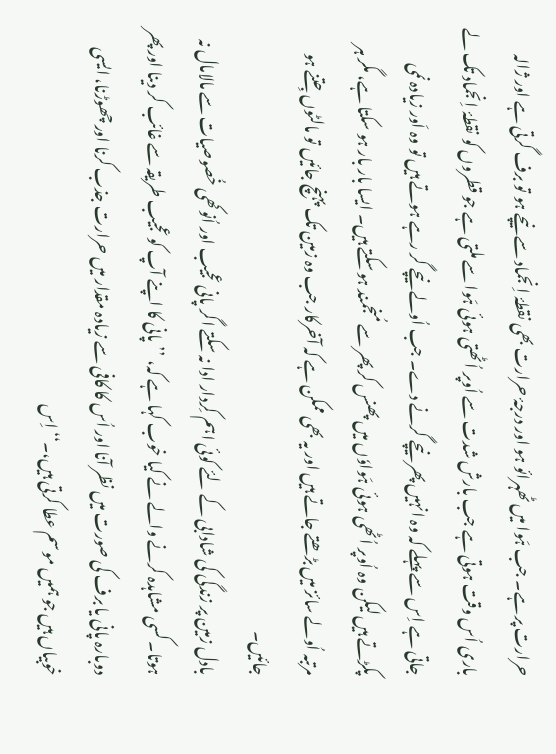حرارت پر ہے۔ جب ہَوا میں ٹھہرائو ہو اور درجۂ حرارت بھی نقطۂ اِنجماد سے نیچے ہو تو برف گرتی ہے اور ژالہ باری اُس وقت ہوتی ہے جب بارش شدت سے اُوپر اُٹھتی ہوئی ہَوا سے ملتی ہے جو قطروں کو نقطۂ اِنجماد تک لے جاتی ہے اِس سے پہلے کہ وہ انہیں پھر نیچے گرنے دے۔ جب اُولے نیچے گر رہے ہوتے ہیں تو وہ اَور زیادہ نمی پکڑتے ہیں لیکن وہ اُوپر اُٹھی ہوئی ہَواوٗں میں پھنس کر پھر سے مُنجمند ہو سکتے ہیں۔ ایسا بار بار ہو سکتا ہے، مگر ہر مرتبہ اُولے سائز میں بڑھتے جاتے ہیں اور یہ بھی ممکن ہے کہ آخرکار جب وہ زمین تک پہنچ جائیں تو مالٹوں جِتنے ہو جائیں۔
بادل زمین پر زندگی کی شادابی کے لئے کوئی اہم کِردار ادا نہ سکتے اگر پانی عجیب اور اُنوکھی خُصوصیات سے مالامال نہ ہوتا۔ کسی مشاہدہ کرنے والے نے کیا خوب کہا ہے کہ، ’’پانی کا اپنے آپ کو عجیب طریقہ سے غائب کر دینا اور پھر دوبارہ پانی یا برف کی صورت میں نظر آنا اور اُس کا کافی سے زیادہ مقدار میں حرارت جذب کرنا اور چھوڑنا، ایسی خوبیاں ہیں جو ہمیں موسم عطا کرتی ہیں،۔‘‘ اِس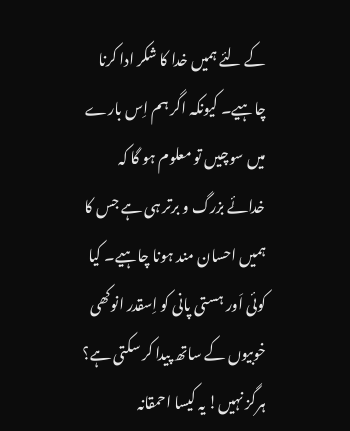کے لئے ہمیں خدا کا شکر ادا کرنا چاہیے۔ کیونکہ اگر ہم اِس بارے میں سوچیں تو معلوم ہو گا کہ خدائے بزرگ و برتر ہی ہے جس کا ہمیں احسان مند ہونا چاہیے۔ کیا کوئی اَور ہستی پانی کو اِسقدر انوکھی خوبیوں کے ساتھ پیدا کر سکتی ہے؟ ہرگز نہیں! یہ کیسا احمقانہ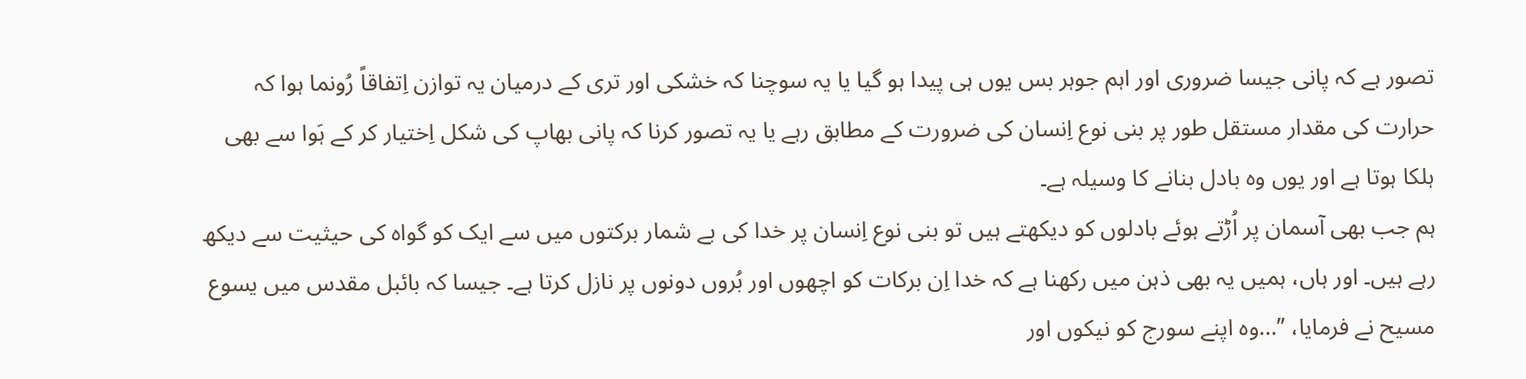تصور ہے کہ پانی جیسا ضروری اور اہم جوہر بس یوں ہی پیدا ہو گیا یا یہ سوچنا کہ خشکی اور تری کے درمیان یہ توازن اِتفاقاً رُونما ہوا کہ حرارت کی مقدار مستقل طور پر بنی نوع اِنسان کی ضرورت کے مطابق رہے یا یہ تصور کرنا کہ پانی بھاپ کی شکل اِختیار کر کے ہَوا سے بھی ہلکا ہوتا ہے اور یوں وہ بادل بنانے کا وسیلہ ہے۔
ہم جب بھی آسمان پر اُڑتے ہوئے بادلوں کو دیکھتے ہیں تو بنی نوع اِنسان پر خدا کی بے شمار برکتوں میں سے ایک کو گواہ کی حیثیت سے دیکھ رہے ہیں۔ اور ہاں، ہمیں یہ بھی ذہن میں رکھنا ہے کہ خدا اِن برکات کو اچھوں اور بُروں دونوں پر نازل کرتا ہے۔ جیسا کہ بائبل مقدس میں یسوع مسیح نے فرمایا، ’’…وہ اپنے سورج کو نیکوں اور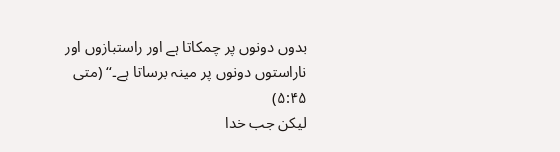بدوں دونوں پر چمکاتا ہے اور راستبازوں اور ناراستوں دونوں پر مینہ برساتا ہے۔‘‘ (متی ۵:۴۵)
لیکن جب خدا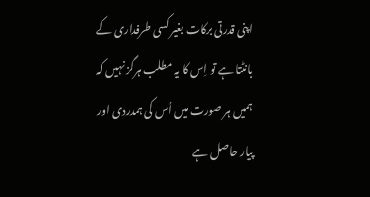اپنی قدرتی برکات بغیر کسی طرفداری کے بانٹتا ہے تو اِس کا یہ مطلب ہرگز نہیں کہ ہمیں ہر صورت میں اُس کی ہمدردی اور پیار حاصل ہے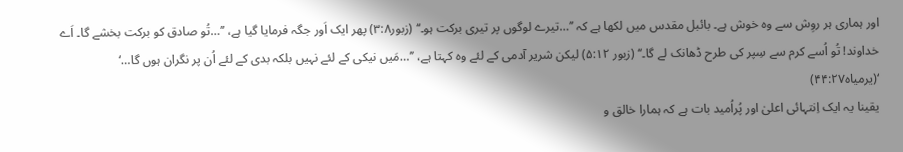اور ہماری ہر روِش سے وہ خوش ہے۔ بائبل مقدس میں لکھا ہے کہ ’’…تیرے لوگوں پر تیری برکت ہو۔‘‘ (زبور۳:۸) پھر ایک اَور جگہ فرمایا گیا ہے، ’’…تُو صادق کو برکت بخشے گا۔ اَے خداوند! تُو اُسے کرم سے سِپر کی طرح ڈھانک لے گا۔‘‘ (زبور ۵:۱۲) لیکن شریر آدمی کے لئے وہ کہتا ہے، ’’…مَیں نیکی کے لئے نہیں بلکہ بدی کے لئے اُن پر نگران ہوں گا…‘ ‘(یرمیاہ۴۴:۲۷)
یقینا یہ ایک اِنتہائی اعلیٰ اور پُراُمید بات ہے کہ ہمارا خالق و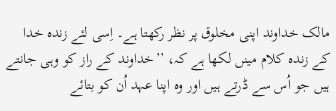مالک خداوند اپنی مخلوق پر نظر رکھتا ہے۔ اِسی لئے زندہ خدا کے زندہ کلام مینں لکھا ہے کہ، ’’خداوند کے راز کو وہی جانتے ہیں جو اُس سے ڈرتے ہیں اور وہ اپنا عہد اُن کو بتائے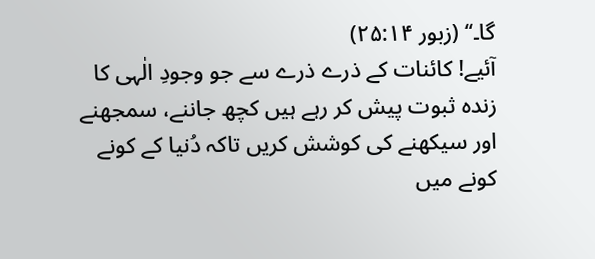گا۔‘‘ (زبور ۲۵:۱۴)
آئیے! کائنات کے ذرے ذرے سے جو وجودِ الٰہی کا زندہ ثبوت پیش کر رہے ہیں کچھ جاننے، سمجھنے اور سیکھنے کی کوشش کریں تاکہ دُنیا کے کونے کونے میں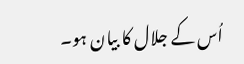اُس کے جلال کا بیان ہو۔